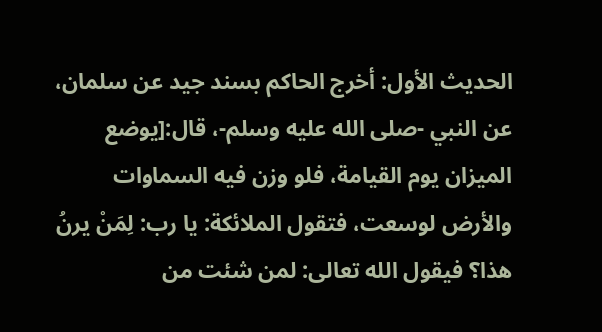الحديث الأول: أخرج الحاكم بسند جيد عن سلمان، عن النبي -صلى الله عليه وسلم-، قال:[يوضع الميزان يوم القيامة، فلو وزن فيه السماوات والأرض لوسعت، فتقول الملائكة: يا رب: لِمَنْ يرنُ هذا؟ فيقول الله تعالى: لمن شئت من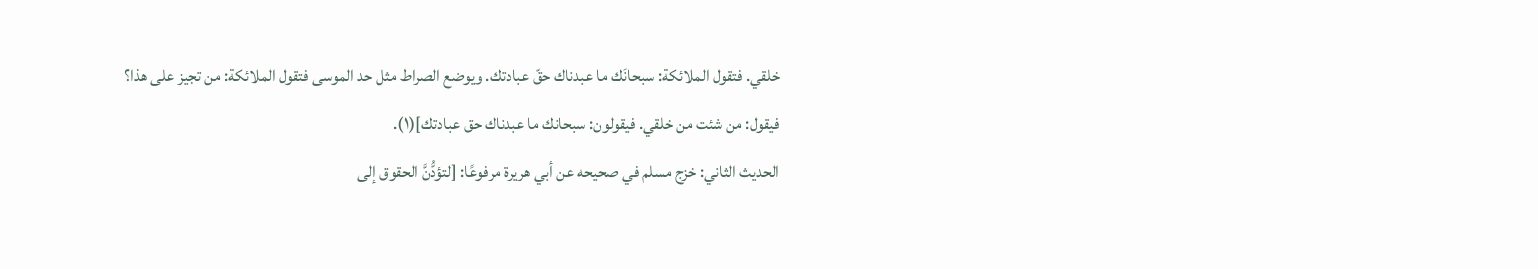خلقي. فتقول الملائكة: سبحانَك ما عبدناك حقّ عبادتك. ويوضع الصراط مثل حد الموسى فتقول الملائكة: من تجيز على هذا؟ فيقول: من شئت من خلقي. فيقولون: سبحانك ما عبدناك حق عبادتك](١).
الحديث الثاني: خزج مسلم في صحيحه عن أبي هريرة مرفوعًا: [لتؤدُّنَّ الحقوق إلى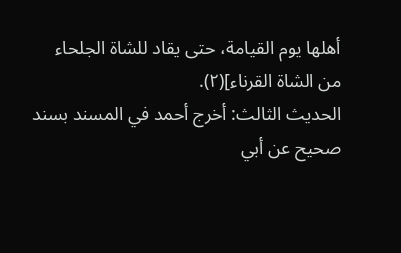أهلها يوم القيامة، حتى يقاد للشاة الجلحاء من الشاة القرناء](٢).
الحديث الثالث: أخرج أحمد في المسند بسند صحيح عن أبي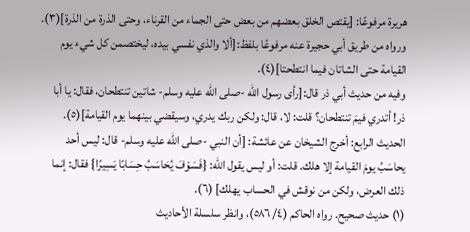هريرة مرفوعًا: [يقتص الخلق بعضهم من بعض حتى الجماء من القرناء، وحتى الذرة من الذرة](٣).
ورواه من طريق أبي حجيرة عنه مرفوعًا بلفظ:[ألا والذي نفسي بيده، ليختصمن كل شيء يوم القيامة حتى الشاتان فيما انتطحتا](٤).
وفيه من حديث أبي ذر قال:[رأى رسول الله -صلى الله عليه وسلم- شاتين تنتطحان، فقال: يا أبا ذر! أتدري فيمَ تنتطحان؟ قلت: لا، قال: ولكن ربك يدري، وسيقضي بينهما يوم القيامة](٥).
الحديث الرابع: أخرج الشيخان عن عائشة: [أن النبي -صلى الله عليه وسلم- قال: ليس أحد يحاسَبُ يومَ القيامة إلا هلك. قلت: أو ليس يقول الله: {فَسَوْفَ يُحَاسَبُ حِسَابًا يَسِيرًا} فقال: إنما ذلك العرض، ولكن من نوقش في الحساب يهلك] (٦).
(١) حديث صحيح. رواه الحاكم (٤/ ٥٨٦)، وانظر سلسلة الأحاديث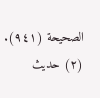الصحيحة (٩٤١). (٢) حديث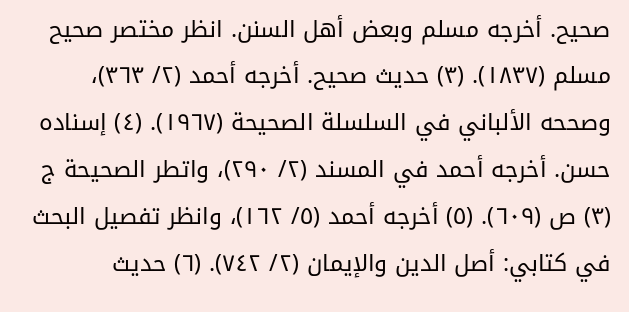صحيح. أخرجه مسلم وبعض أهل السنن. انظر مختصر صحيح مسلم (١٨٣٧). (٣) حديث صحيح. أخرجه أحمد (٢/ ٣٦٣)، وصححه الألباني في السلسلة الصحيحة (١٩٦٧). (٤) إسناده حسن. أخرجه أحمد في المسند (٢/ ٢٩٠)، واتطر الصحيحة ج (٣) ص (٦٠٩). (٥) أخرجه أحمد (٥/ ١٦٢)، وانظر تفصيل البحث في كتابي: أصل الدين والإيمان (٢/ ٧٤٢). (٦) حديث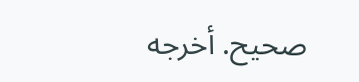صحيح. أخرجه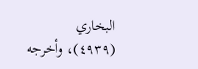البخاري (٤٩٣٩)، وأخرجه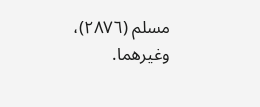مسلم (٢٨٧٦)، وغيرهما.